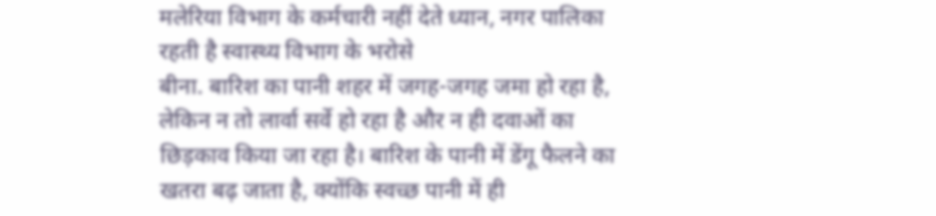मलेरिया विभाग के कर्मचारी नहीं देते ध्यान, नगर पालिका रहती है स्वास्थ्य विभाग के भरोसे
बीना. बारिश का पानी शहर में जगह-जगह जमा हो रहा है, लेकिन न तो लार्वा सर्वे हो रहा है और न ही दवाओं का छिड़काव किया जा रहा है। बारिश के पानी में डेंगू फैलने का खतरा बढ़ जाता है, क्योंकि स्वच्छ पानी में ही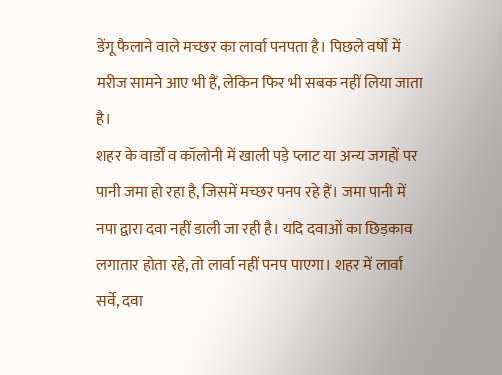डेंगू फैलाने वाले मच्छर का लार्वा पनपता है। पिछले वर्षों में मरीज सामने आए भी हैं, लेकिन फिर भी सबक नहीं लिया जाता है।
शहर के वार्डों व कॉलोनी में खाली पड़े प्लाट या अन्य जगहों पर पानी जमा हो रहा है, जिसमें मच्छर पनप रहे हैं। जमा पानी में नपा द्वारा दवा नहीं डाली जा रही है। यदि दवाओं का छिड़काव लगातार होता रहे, तो लार्वा नहीं पनप पाएगा। शहर में लार्वा सर्वे, दवा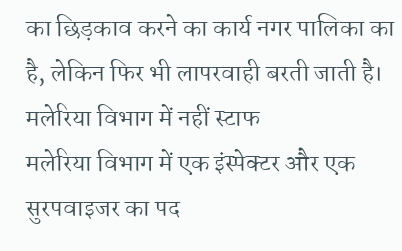का छिड़काव करने का कार्य नगर पालिका का है, लेकिन फिर भी लापरवाही बरती जाती है।
मलेरिया विभाग में नहीं स्टाफ
मलेरिया विभाग में एक इंस्पेक्टर और एक सुरपवाइजर का पद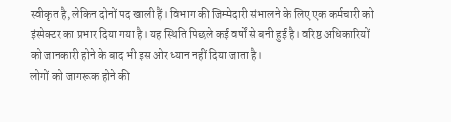स्वीकृत है, लेकिन दोनों पद खाली हैं। विभाग की जिम्मेदारी संभालने के लिए एक कर्मचारी को इंस्पेक्टर का प्रभार दिया गया है। यह स्थिति पिछले कई वर्षों से बनी हुई है। वरिष्ठ अधिकारियों को जानकारी होने के बाद भी इस ओर ध्यान नहीं दिया जाता है।
लोगों को जागरूक होने की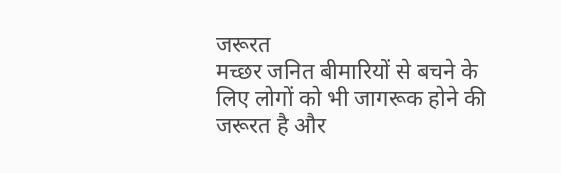जरूरत
मच्छर जनित बीमारियों से बचने के लिए लोगों को भी जागरूक होने की जरूरत है और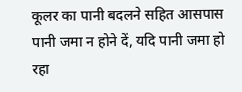कूलर का पानी बदलने सहित आसपास पानी जमा न होने दें, यदि पानी जमा हो रहा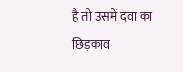है तो उसमें दवा का छिड़काव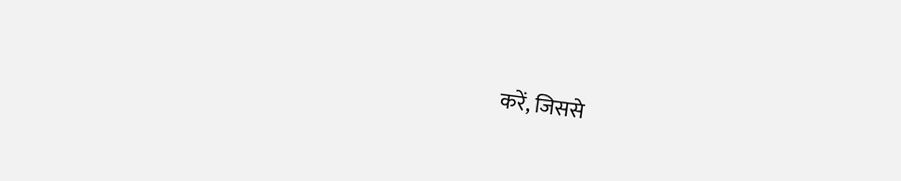करें, जिससे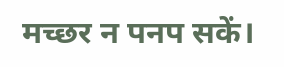मच्छर न पनप सकें।